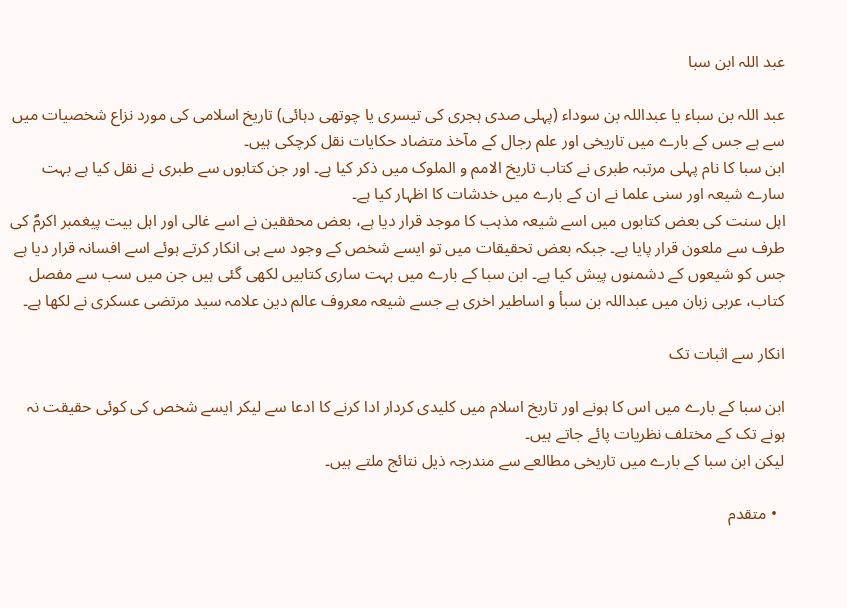عبد اللہ ابن سبا

عبد اللہ بن سباء یا عبداللہ بن سوداء (پہلی صدی ہجری کی تیسری یا چوتھی دہائی) تاریخ اسلامی کی مورد نزاع شخصیات میں سے ہے جس کے بارے میں تاریخی اور علم رجال کے مآخذ متضاد حکایات نقل کرچکی ہیں۔
ابن سبا کا نام پہلی مرتبہ طبری نے کتاب تاریخ الامم و الملوک میں ذکر کیا ہے۔ اور جن کتابوں سے طبری نے نقل کیا ہے بہت سارے شیعہ اور سنی علما نے ان کے بارے میں خدشات کا اظہار کیا ہے۔
اہل سنت کی بعض کتابوں میں اسے شیعہ مذہب کا موجد قرار دیا ہے، بعض محققین نے اسے غالی اور اہل بیت پیغمبر اکرمؐ کی طرف سے ملعون قرار پایا ہے۔ جبکہ بعض تحقیقات میں تو ایسے شخص کے وجود سے ہی انکار کرتے ہوئے اسے افسانہ قرار دیا ہے جس کو شیعوں کے دشمنوں پیش کیا ہے۔ ابن سبا کے بارے میں بہت ساری کتابیں لکھی گئی ہیں جن میں سب سے مفصل کتاب، عربی زبان میں عبداللہ بن سبأ و اساطیر اخری ہے جسے شیعہ معروف عالم دین علامہ سید مرتضی عسکری نے لکھا ہے۔

انکار سے اثبات تک

ابن سبا کے بارے میں اس کا ہونے اور تاریخ اسلام میں کلیدی کردار ادا کرنے کا ادعا سے لیکر ایسے شخص کی کوئی حقیقت نہ ہونے تک کے مختلف نظریات پائے جاتے ہیں۔
لیکن ابن سبا کے بارے میں تاریخی مطالعے سے مندرجہ ذیل نتائج ملتے ہیں۔

  • متقدم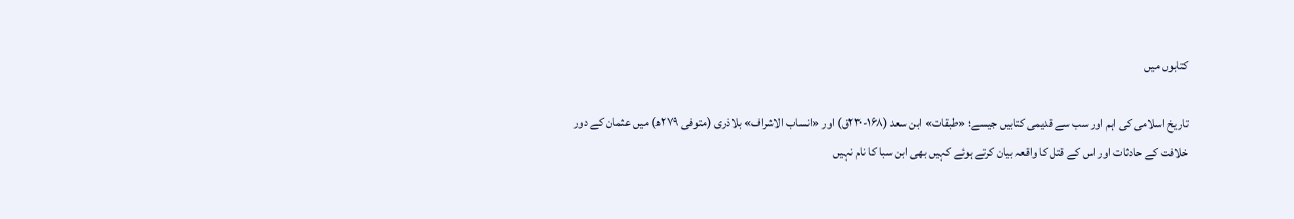کتابوں میں

تاریخ اسلامی کی اہم اور سب سے قدیمی کتابیں جیسے؛ «طبقات» ابن سعد (۱۶۸-۲۳۰ق) اور «انساب الاشراف» بلاذری (متوفی ۲۷۹ھ) میں عثمان کے دور خلافت کے حادثات اور اس کے قتل کا واقعہ بیان کرتے ہوئے کہیں بھی ابن سبا کا نام نہیں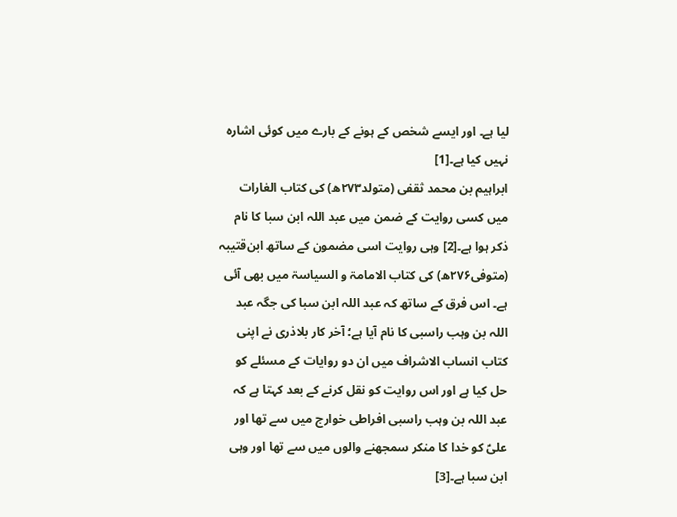لیا ہے۔ اور ایسے شخص کے ہونے کے بارے میں کوئی اشارہ نہیں کیا ہے۔[1]
ابراہیم بن محمد ثقفی (متولد۲۷۳ھ) کی کتاب الغارات میں کسی روایت کے ضمن میں عبد اللہ ابن سبا کا نام ذکر ہوا ہے۔[2] وہی روایت اسی مضمون کے ساتھ ابن‌قتیبہ (متوفی۲۷۶ھ) کی کتاب الامامۃ و السیاسۃ میں بھی آئی ہے۔ اس فرق کے ساتھ کہ عبد اللہ ابن سبا کی جگہ عبد اللہ بن وہب راسبی کا نام آیا ہے؛ آخر کار بلاذری نے اپنی کتاب انساب الاشراف میں ان دو روایات کے مسئلے کو حل کیا ہے اور اس روایت کو نقل کرنے کے بعد کہتا ہے کہ عبد اللہ بن وہب راسبی افراطی خوارج میں سے تھا اور علیؑ کو خدا کا منکر سمجھنے والوں میں سے تھا اور وہی ابن سبا ہے۔[3]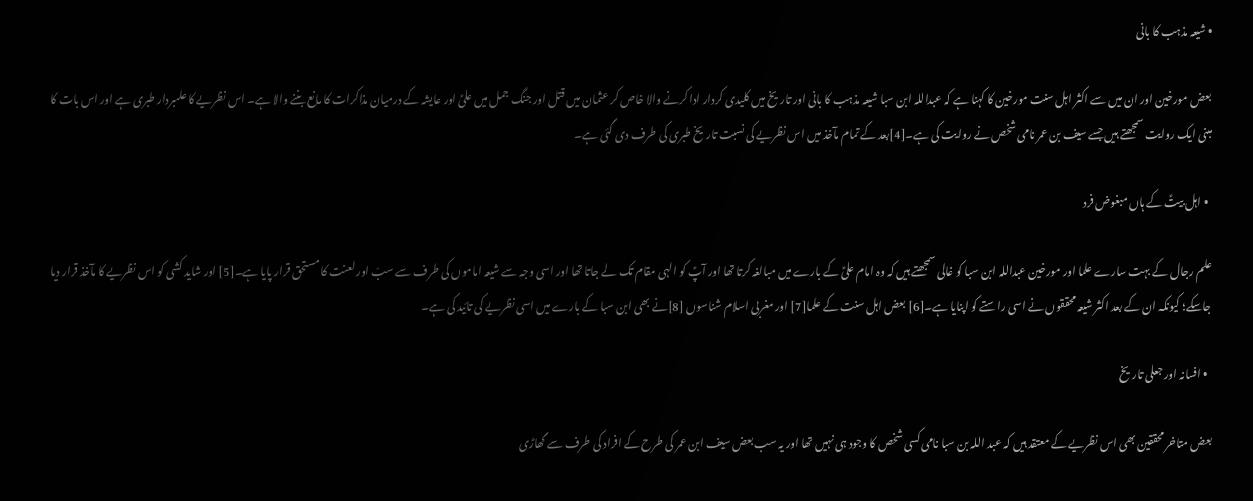• شیعہ مذہب کا بانی

بعض مورخین اور ان میں سے اکثر اہل سنت مورخین کا کہنا ہے کہ عبداللہ ابن سبا شیعہ مذہب کا بانی اور تاریخ میں کلیدی کردار ادا کرنے والا خاص کر عثمان میں قتل اور جنگ جمل میں علیؑ اور عایشہ کے درمیان مذاکرات کا مانع بننے والا ہے۔ اس نظریے کا علمبردار طبری ہے اور اس بات کا مبنی ایک روایت سمجھتے ہیں جسے سیف بن عمر نامی شخص نے روایت کی ہے۔[4]بعد کے تمام مآخذ میں اس نظریے کی نسبت تاریخ طبری کی طرف دی گئی ہے۔

  • اہل بیتؑ کے ہاں مبغوض فرد

علم رجال کے بہت سارے علما اور مورخین عبداللہ ابن سبا کو غالی سمجھتے ہیں کہ وہ امام علیؑ کے بارے میں مبالغہ کرتا تھا اور آپؑ کو الہی مقام تک لے جاتا تھا اور اسی وجہ سے شیعہ اماموں کی طرف سے سبّ اور لعنت کا مستحق قرار پایا ہے۔[5] اور شاید کشی کو اس نظریے کا مآخذ قرار دیا جاسکے؛ کیونکہ ان کے بعد اکثر شیعہ محققوں نے اسی راستے کو اپنایا ہے۔[6] بعض اہل سنت کے علما[7] اور مغربی اسلام شناسوں [8]نے بھی ابن سبا کے بارے میں اسی نظریے کی تائید کی ہے۔

  • افسانہ اور جعلی تاریخ

بعض متاخر محققین بھی اس نظریے کے معتقد ہیں کہ عبد اللہ بن سبا نامی کسی شخص کا وجود ہی نہیں تھا اور یہ سب بعض سیف ابن عمر کی طرح کے افراد کی طرف سے گھاڑی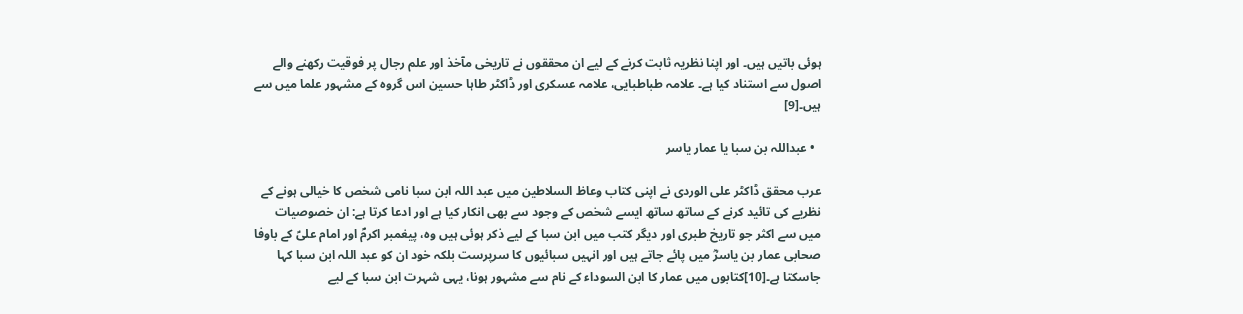ہوئی باتیں ہیں۔ اور اپنا نظریہ ثابت کرنے کے لیے ان محققوں نے تاریخی مآخذ اور علم رجال پر فوقیت رکھنے والے اصول سے استناد کیا ہے۔ علامہ طباطبایی، علامہ عسکری اور ڈاکٹر طاہا حسین اس گروہ کے مشہور علما میں سے ہیں۔[9]

  • عبداللہ بن سبا یا عمار یاسر

عرب محقق ڈاکٹر علی الوردی نے اپنی کتاب وعاظ السلاطین میں عبد اللہ ابن سبا نامی شخص کا خیالی ہونے کے نظریے کی تائید کرنے کے ساتھ ساتھ ایسے شخص کے وجود سے بھی انکار کیا ہے اور ادعا کرتا ہے: ان خصوصیات میں سے اکثر جو تاریخ طبری اور دیگر کتب میں ابن سبا کے لیے ذکر ہوئی ہیں وہ، پیغمبر اکرمؐ اور امام علیؑ کے باوفا صحابی عمار بن یاسرؓ میں پائے جاتے ہیں اور انہیں سبائیوں کا سرپرست بلکہ خود ان کو عبد اللہ ابن سبا کہا جاسکتا ہے۔[10]کتابوں میں عمار کا ابن السوداء کے نام سے مشہور ہونا، یہی شہرت ابن سبا کے لیے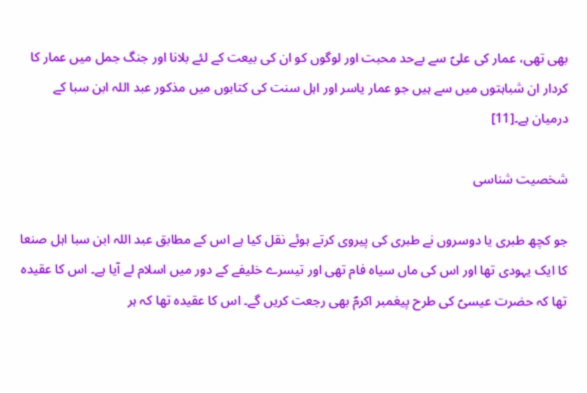بھی تھی، عمار کی علیؑ سے بےحد محبت اور لوگوں کو ان کی بیعت کے لئے بلانا اور جنگ جمل میں عمار کا کردار ان شباہتوں میں سے ہیں جو عمار یاسر اور اہل سنت کی کتابوں میں مذکور عبد اللہ ابن سبا کے درمیان ہے۔[11]

شخصیت‌ شناسی

جو کچھ طبری یا دوسروں نے طبری کی پیروی کرتے ہوئے نقل کیا ہے اس کے مطابق عبد اللہ ابن سبا اہل صنعا کا ایک یہودی تھا اور اس کی ماں سیاہ فام تھی اور تیسرے خلیفے کے دور میں اسلام لے آیا ہے۔ اس کا عقیدہ تھا کہ حضرت عیسیؑ کی طرح پیغمبر اکرمؐ بھی رجعت کریں گے۔ اس کا عقیدہ تھا کہ ہر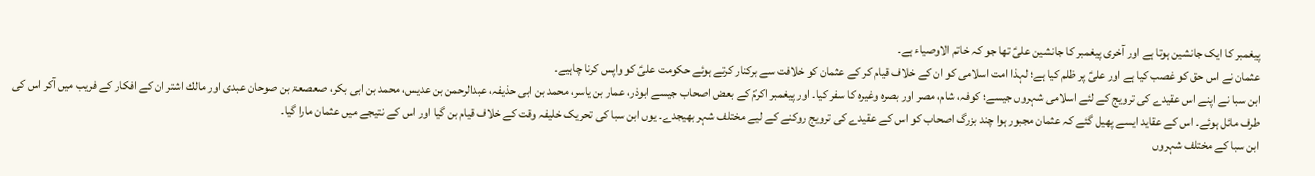پیغمبر کا ایک جانشین ہوتا ہے اور آخری پیغمبر کا جانشین علیؑ تھا جو کہ خاتم الاوصیاء ہے۔
عثمان نے اس حق کو غصب کیا ہے اور علیؑ پر ظلم کیا ہے؛ لہذا امت اسلامی کو ان کے خلاف قیام کر کے عثمان کو خلافت سے برکنار کرتے ہوئے حکومت علیؑ کو واپس کرنا چاہیے۔
ابن سبا نے اپنے اس عقیدے کی ترویج کے لئے اسلامی شہروں جیسے؛ کوفہ، شام، مصر اور بصرہ وغیرہ کا سفر کیا۔ اور پیغمبر اکرمؐ کے بعض اصحاب جیسے ابوذر، عمار بن یاسر، محمد بن ابی حذیفہ، عبدالرحمن بن عدیس، محمد بن ابی بكر، صعصعۃ بن صوحان عبدی اور مالك اشتر ان کے افکار کے فریب میں آکر اس کی طرف مائل ہوئے۔ اس کے عقاید ایسے پھیل گئے کہ عثمان مجبور ہوا چند بزرگ اصحاب کو اس کے عقیدے کی ترویج روکنے کے لیے مختلف شہر بھیجدے۔ یوں ابن سبا کی تحریک خلیفہ وقت کے خلاف قیام بن گیا اور اس کے نتیجے میں عثمان مارا گیا۔
ابن سبا کے مختلف شہروں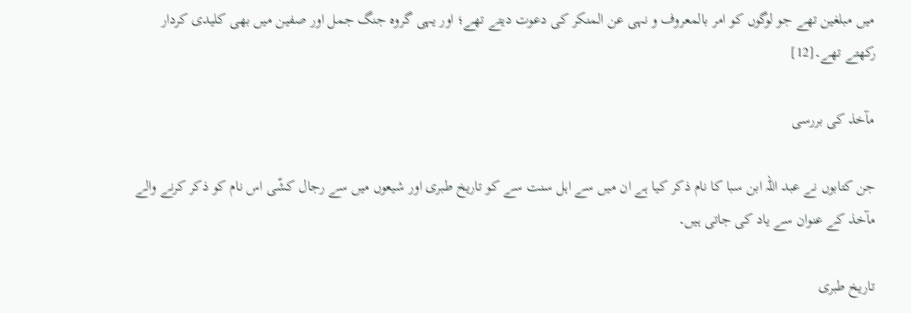میں مبلغین تھے جو لوگوں کو امر بالمعروف و نہی عن المنکر کی دعوت دیتے تھے؛ اور یہی گروہ جنگ جمل اور صفین میں بھی کلیدی کردار رکھتے تھے۔[12]

مآخذ کی بررسی

جن کتابوں نے عبد اللہ ابن سبا کا نام ذکر کیا ہے ان میں سے اہل سنت سے کو تاریخ طبری اور شیعوں میں سے رجال کشّی اس نام کو ذکر کرنے والے مآخذ کے عنوان سے یاد کی جاتی ہیں۔

تاریخ طبری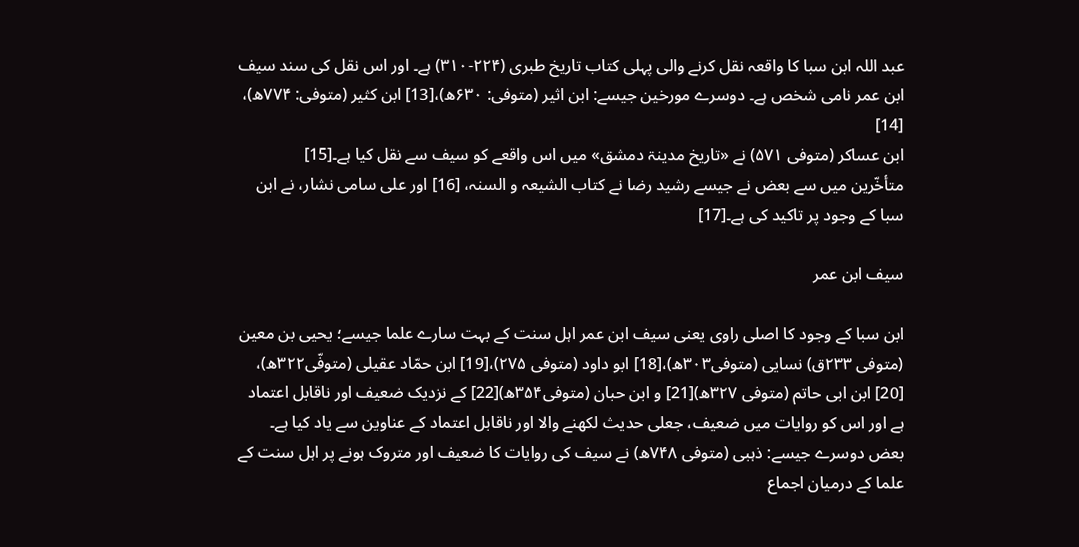عبد اللہ ابن سبا کا واقعہ نقل کرنے والی پہلی کتاب تاریخ طبری (۲۲۴-۳۱۰) ہے۔ اور اس نقل کی سند سیف ابن عمر نامی شخص ہے۔ دوسرے مورخین جیسے: ابن اثیر (متوفی: ۶۳۰ھ)،[13] ابن کثیر (متوفی: ۷۷۴ھ)، [14]
ابن عساكر (متوفی ۵۷۱) نے «تاریخ مدینۃ دمشق» میں اس واقعے کو سیف سے نقل کیا ہے۔[15]
متأخّرین میں سے بعض نے جیسے رشید رضا نے کتاب الشیعہ و السنہ، [16] اور علی سامی نشار، نے ابن سبا کے وجود پر تاکید کی ہے۔[17]

سیف ابن عمر

ابن سبا کے وجود کا اصلی راوی یعنی سیف ابن عمر اہل سنت کے بہت سارے علما جیسے؛ یحیی بن معین (متوفی ۲۳۳ق) نسایی (متوفی۳۰۳ھ)،[18] ابو داود (متوفی ۲۷۵)،[19] ابن حمّاد عقیلی (متوفّی۳۲۲ھ)، [20] ابن ابی حاتم (متوفی ۳۲۷ھ)[21] و ابن حبان (متوفی۳۵۴ھ)[22] کے نزدیک ضعیف اور ناقابل اعتماد ہے اور اس کو روایات میں ضعیف، جعلی حدیث لکھنے والا اور ناقابل اعتماد کے عناوین سے یاد کیا ہے۔
بعض دوسرے جیسے: ذہبی (متوفی ۷۴۸ھ) نے سیف کی روایات کا ضعیف اور متروک ہونے پر اہل سنت کے علما کے درمیان اجماع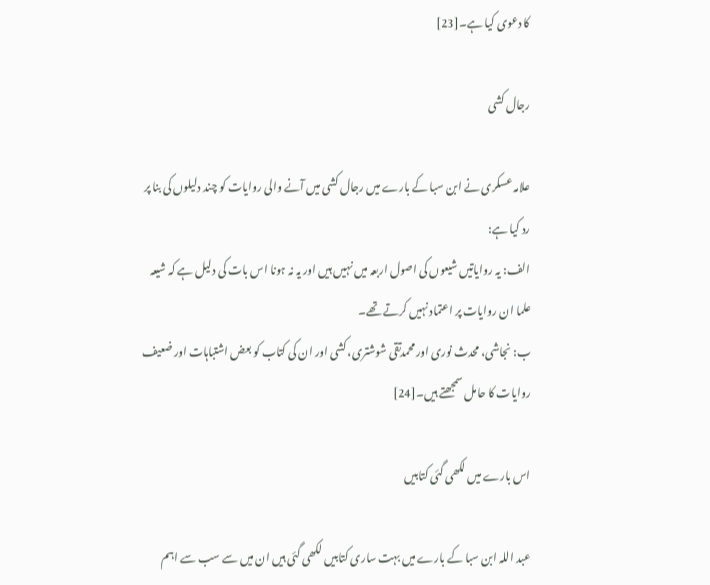کا دعوی کیا ہے۔[23]

رجال کشی

علامہ عسکری نے ابن سبا کے بارے میں رجال کشی میں آنے والی روایات کو چند دلیلوں کی بنا پر رد کیا ہے:
الف: یہ روایاتیں شیعوں کی اصول اربعہ میں نہیں ہیں اور یہ نہ ہونا اس بات کی دلیل ہے کہ شیعہ علما ان روایات پر اعتماد نہیں کرتے تھے۔
ب: نجاشی، محدث نوری اور محمدتقی شوشتری، کشی اور ان کی کتاب کو بعض اشتباہات اور ضعیف روایات کا حامل سمجھتے ہیں۔[24]

اس بارے میں لکھی گئی کتابیں

عبد اللہ ابن سبا کے بارے میں بہت ساری کتابیں لکھی گئی ہیں ان میں سے سب سے اہم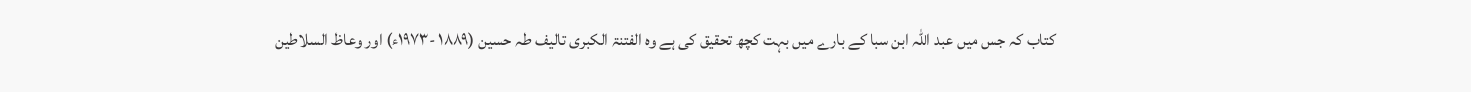کتاب کہ جس میں عبد اللہ ابن سبا کے بارے میں بہت کچھ تحقیق کی ہے وہ الفتنۃ الکبری تالیف طہ حسین (۱۸۸۹ -۱۹۷۳ء) اور وعاظ السلاطین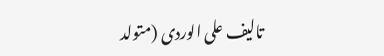تالیف علی الوردی (متولد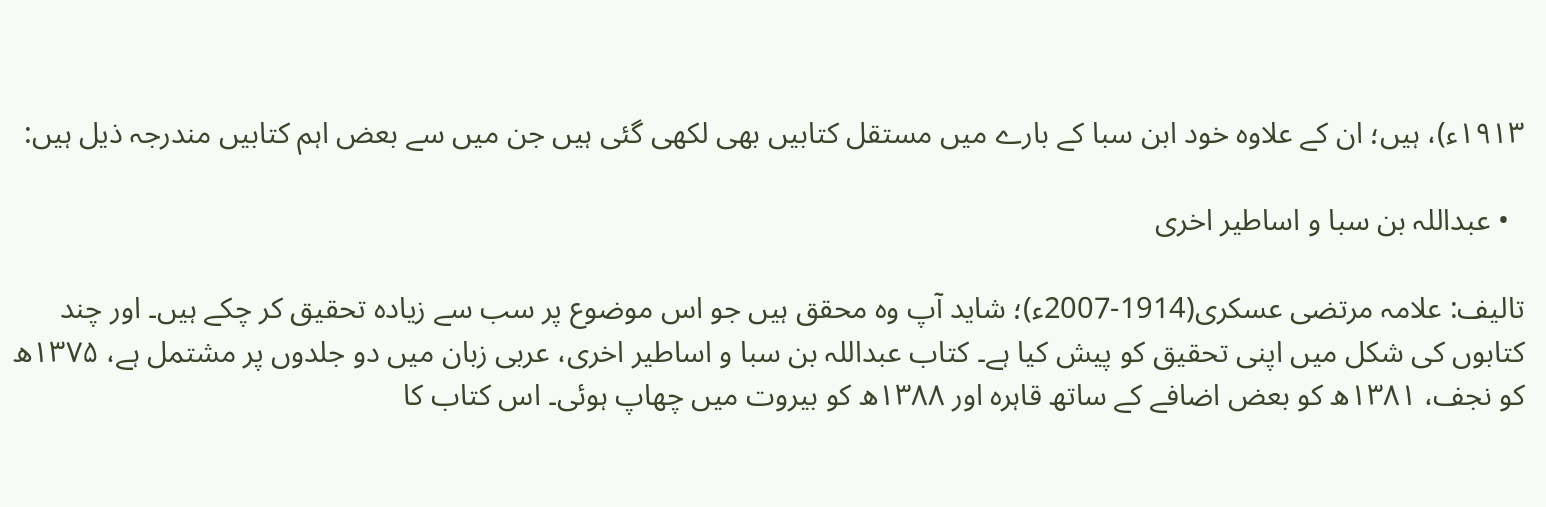۱۹۱۳ء)، ہیں؛ ان کے علاوہ خود ابن سبا کے بارے میں مستقل کتابیں بھی لکھی گئی ہیں جن میں سے بعض اہم کتابیں مندرجہ ذیل ہیں:

  • عبداللہ‌ بن‌ سبا‌ و اسا‌طیر اخری

تالیف: علامہ مرتضی عسکری(1914-2007ء)؛ شاید آپ وہ محقق ہیں جو اس موضوع پر سب سے زیادہ تحقیق کر چکے ہیں۔ اور چند کتابوں کی شکل میں اپنی تحقیق کو پیش کیا ہے۔ کتاب عبداللہ‌ بن‌ سبا‌ و اسا‌طیر اخری، عربی زبان میں دو جلدوں پر مشتمل ہے، ۱۳۷۵ھ کو نجف، ۱۳۸۱ھ کو بعض اضافے کے ساتھ قاہرہ اور ۱۳۸۸ھ کو بیروت میں چھاپ ہوئی۔ اس کتاب کا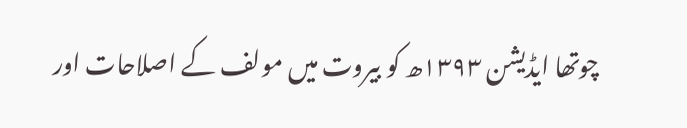چوتھا ایڈیشن ۱۳۹۳ھ کو بیروت میں مولف کے اصلاحات اور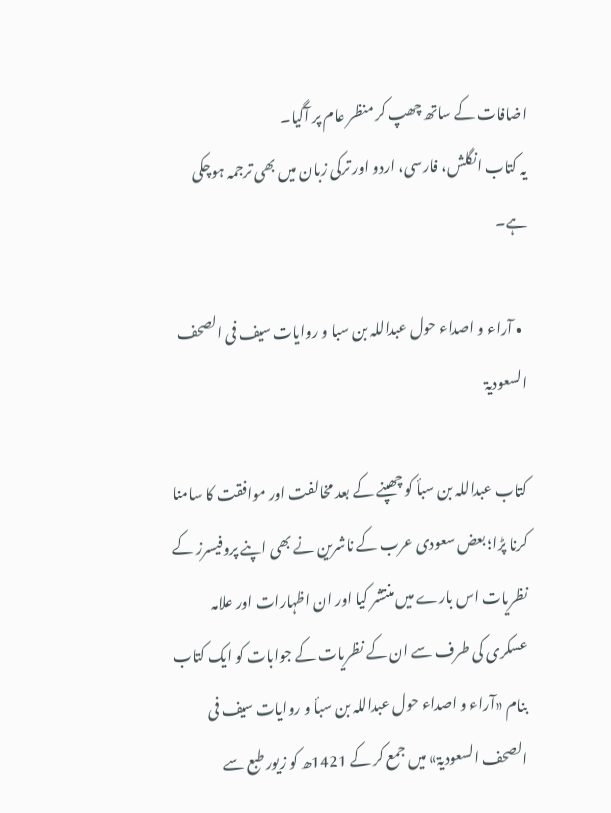اضافات کے ساتھ چھپ کر منظر عام پر آگیا۔
یہ کتاب انگلش، فارسی، اردو اور ترکی زبان میں بھی ترجمہ ہوچکی ہے۔

  • آراء و اصداء حول‌ عبداللہ‌ بن‌ سبا‌ و روایا‌ت‌ سیف‌ فی‌ الصحف‌ السعودیۃ

کتاب عبداللہ بن سبأ کو چھپنے کے بعد مخالفت اور موافقت کا سامنا کرنا پڑا؛ بعض سعودی عرب کے ناشرین نے بھی اپنے پروفیسرز کے نظریات اس بارے میں منتشر کیا اور ان اظہارات اور علامہ عسکری کی طرف سے ان کے نظریات کے جوابات کو ایک کتاب بنام «آراء و اصداء حول عبداللہ بن سبأ و روایات سیف فی الصحف السعودیۃ» میں جمع کر کے 1421ھ کو زیور طبع سے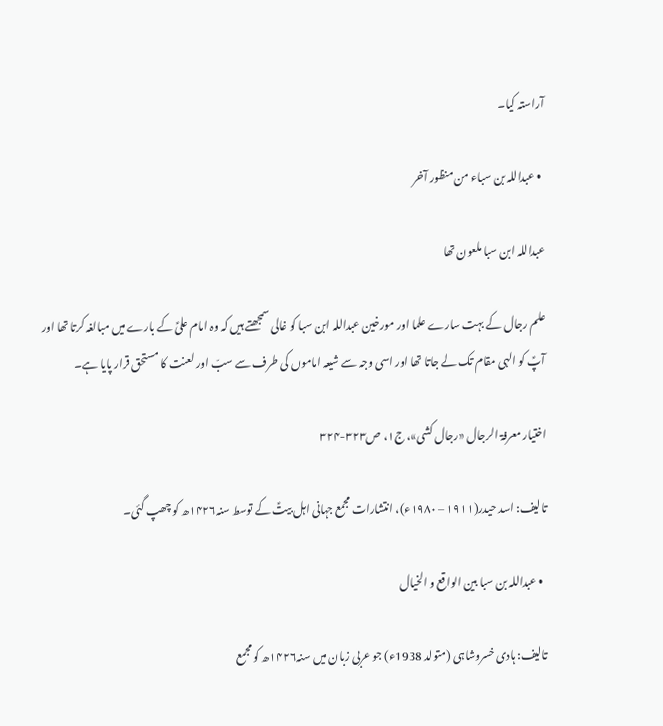آراستہ کیا۔

  • عبداللہ‌ بن‌ سبا‌ء من‌ منظور آخر

عبداللہ ابن سبا ملعون تھا

علم رجال کے بہت سارے علما اور مورخین عبداللہ ابن سبا کو غالی سمجھتے ہیں کہ وہ امام علیؑ کے بارے میں مبالغہ کرتا تھا اور آپؑ کو الہی مقام تک لے جاتا تھا اور اسی وجہ سے شیعہ اماموں کی طرف سے سبّ اور لعنت کا مستحق قرار پایا ہے۔

اختیار معرفۃ الرجال «رجال کشی»، ج۱، ص۳۲۳-۳۲۴

تالیف: اسد حیدر(۱۹۱۱ – ۱۹۸۰ء)، انتشارات مجمع جہانی اہل بیتؑ کے توسط سنہ۱۴۲۶ھ کو چھپ گئی۔

  • عبداللہ‌ بن‌ سبا‌ بین‌ الواقع‌ و الخیا‌ل‌

تالیف: ہادی خسروشا‌ہی‌ (متولد 1938ء) جو عربی زبان میں سنہ۱۴۲۶ھ کو مجمع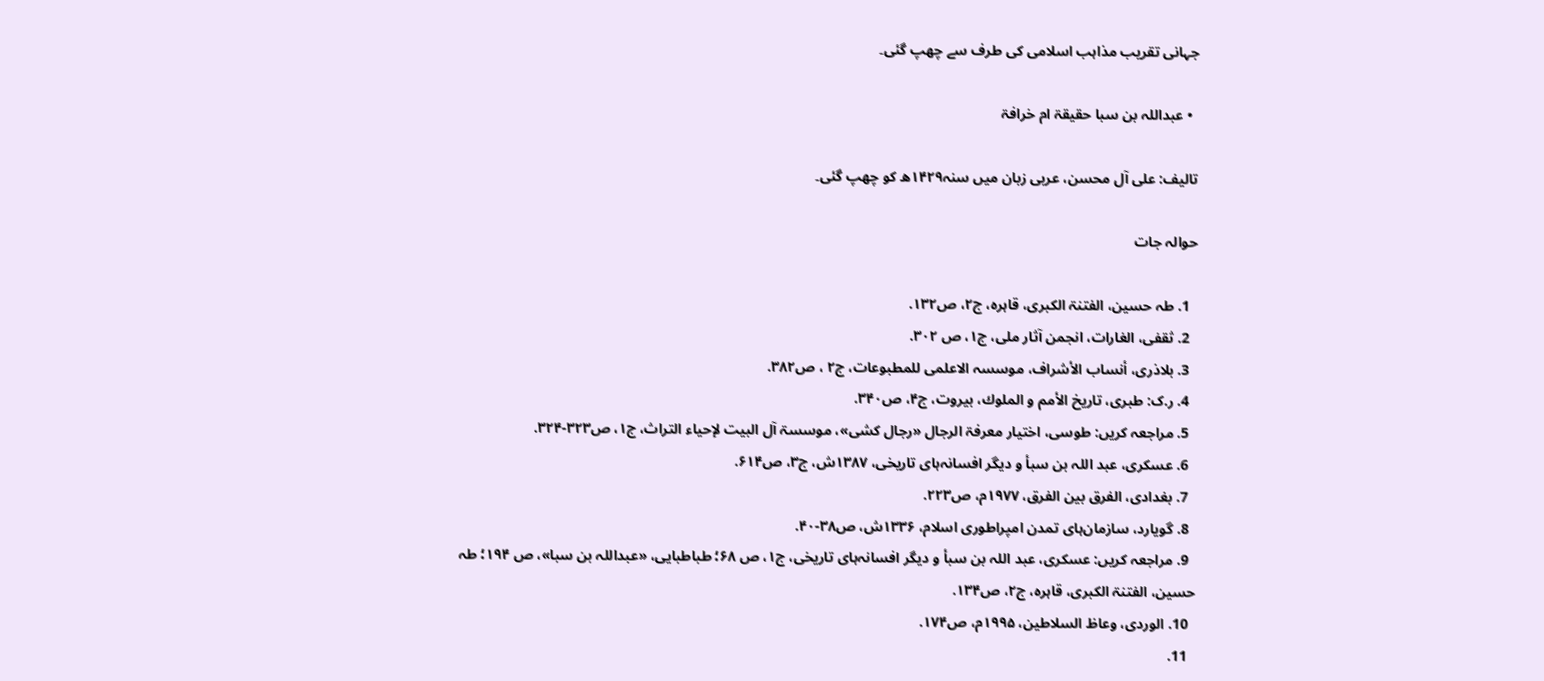جہانی تقریب مذاہب اسلامی کی طرف سے چھپ گئی۔

  • عبداللہ بن سبا حقیقۃ ام خرافۃ

تالیف: علی آل محسن، عربی زبان میں سنہ۱۴۲۹ھ کو چھپ گئی۔

حوالہ جات

  1. طہ حسین، الفتنۃ الکبری، قاہرہ، ج۲، ص۱۳۲.
  2. ثقفی، الغارات، انجمن آثار ملی، ج۱، ص ۳۰۲.
  3. بلاذری، أنساب الأشراف، موسسہ الاعلمی للمطبوعات، ج۲ ، ص۳۸۲.
  4. ر.ک: طبری، تاریخ الأمم و الملوك، بیروت، ج‌۴، ص۳۴۰.
  5. مراجعہ کریں: طوسی، اختیار معرفۃ الرجال «رجال کشی»، موسسۃ آل البیت لإحیاء التراث، ج۱، ص۳۲۳-۳۲۴.
  6. عسکری، عبد اللہ بن سبأ و دیگر افسانہ‌ہای تاریخی، ۱۳۸۷ش، ج‌۳، ص۶۱۴.
  7. بغدادی، الفرق بین الفرق، ۱۹۷۷م، ص۲۲۳.
  8. گویارد، سازمان‌ہای تمدن ‌‌امپراطوری‌ اسلام، ۱۳۳۶ش، ص‌۳۸-۴۰.
  9. مراجعہ کریں: عسکری، عبد اللہ بن سبأ و دیگر افسانہ‌ہای تاریخی، ج‌۱، ص ۶۸؛ طباطبایی، «عبداللہ بن سبا»، ص ۱۹۴؛ طہ حسین، الفتنۃ الکبری، قاہرہ، ج‌۲، ص۱۳۴.
  10. الوردی، وعاظ السلاطین، ۱۹۹۵م، ص۱۷۴.
  11.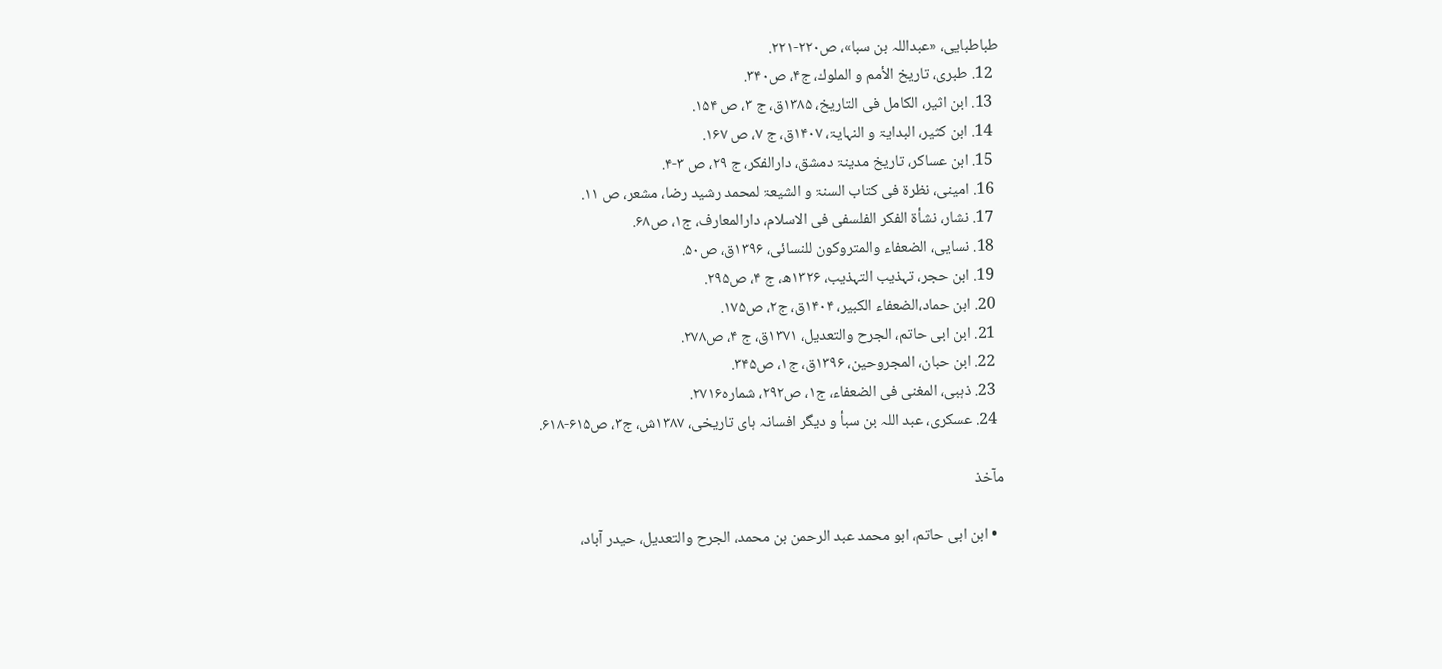طباطبایی، «عبداللہ بن سبا»، ص۲۲۰-۲۲۱.
  12. طبری، تاریخ الأمم و الملوك، ج۴، ص۳۴۰.
  13. ابن اثیر، الکامل فی التاریخ، ۱۳۸۵ق، ج ۳، ص ۱۵۴.
  14. ابن کثیر، البدایۃ و النہایۃ، ۱۴۰۷ق، ج ۷، ص ۱۶۷.
  15. ابن عساکر، تاریخ مدینۃ دمشق، دارالفکر، ج ۲۹، ص ۳-۴.
  16. امینی، نظرۃ فی کتاب السنۃ و الشیعۃ لمحمد رشید رضا، مشعر، ص ۱۱.
  17. نشار، نشأۃ الفکر الفلسفی فی الاسلام، دارالمعارف، ج۱، ص۶۸.
  18. نسایی، الضعفاء والمتروكون للنسائی، ۱۳۹۶ق، ص۵۰.
  19. ابن حجر، تہذیب التہذیب، ۱۳۲۶ھ، ج ۴، ص۲۹۵.
  20. ابن حماد،الضعفاء الكبیر، ۱۴۰۴ق، ج۲، ص۱۷۵.
  21. ابن ابی حاتم، الجرح والتعدیل، ۱۳۷۱ق، ج ۴، ص۲۷۸.
  22. ابن حبان، المجروحین، ۱۳۹۶ق، ج۱، ص۳۴۵.
  23. ذہبی، المغنی فی الضعفاء، ج۱، ص۲۹۲، شمارہ۲۷۱۶.
  24. عسکری، عبد اللہ بن سبأ و دیگر افسانہ ہای تاریخی، ۱۳۸۷ش، ج۳، ص۶۱۵-۶۱۸.

مآخذ

  • ابن ابی حاتم، ابو محمد عبد الرحمن بن محمد، الجرح والتعدیل، حیدر آباد،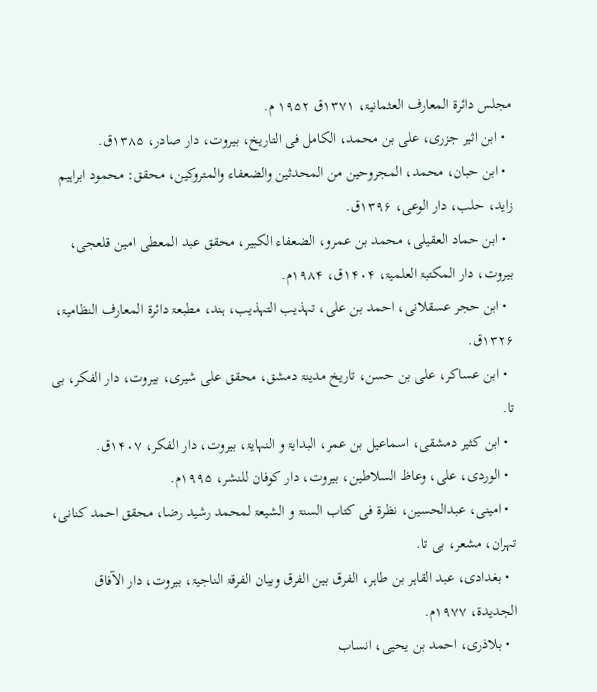مجلس دائرۃ المعارف العثمانیۃ، ۱۳۷۱ق ۱۹۵۲ م.
  • ابن اثیر جزری، علی بن محمد، الکامل فی التاریخ، بیروت، دار صادر، ۱۳۸۵ق.
  • ابن حبان، محمد، المجروحین من المحدثین والضعفاء والمتروكین، محقق: محمود ابراہیم زاید، حلب، دار الوعی، ۱۳۹۶ق.
  • ابن حماد العقیلی، محمد بن عمرو، الضعفاء الكبیر، محقق عبد المعطی امین قلعجی، بیروت، دار المكتبۃ العلمیۃ، ۱۴۰۴ق، ۱۹۸۴م.
  • ابن حجر عسقلانی، احمد بن علی، تہذیب التہذیب، ہند، مطبعۃ دائرۃ المعارف النظامیۃ، ۱۳۲۶ق.
  • ابن عساکر، علی بن حسن، تاریخ مدینۃ دمشق، محقق علی شیری، بیروت، دار الفکر، بی تا.
  • ابن کثیر دمشقی، اسماعیل بن عمر، البدایۃ و النہایۃ، بیروت، دار الفکر، ۱۴۰۷ق.
  • الوردی، علی، وعاظ السلاطین، بیروت، دار کوفان للنشر، ۱۹۹۵م.
  • امینی، عبدالحسین، نظرۃ فی کتاب السنۃ و الشیعۃ لمحمد رشید رضا، محقق احمد کنانی، تہران، مشعر، بی تا.
  • بغدادی، عبد القاہر بن طاہر، الفرق بین الفرق وبیان الفرقۃ الناجیۃ، بیروت، دار الآفاق الجدیدۃ، ۱۹۷۷م.
  • بلاذری، احمد بن یحیی، انساب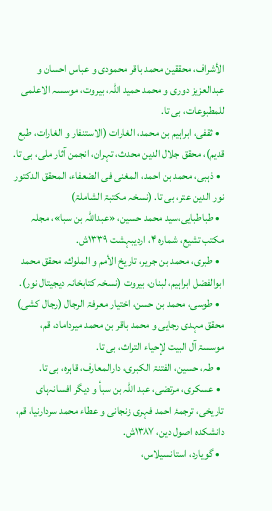الأشراف، محققین محمد باقر محمودی و عباس احسان و عبدالعزیز دوری و محمد حمید اللہ، بیروت، موسسہ الاعلمی للمطبوعات، بی تا.
  • ثقفی، ابراہیم بن محمد، الغارات (الاستنفار و الغارات، طبع قدیم)، محقق جلال الدین محدث، تہران، انجمن آثار ملی، بی تا.
  • ذہبی، محمد بن احمد، المغنی فی الضعفاء، المحقق الدكتور نور الدین عتر، بی تا. (نسخہ مکتبۃ الشاملۃ)
  • طباطبایی،سید محمد حسین، «عبداللہ بن سبا»، مجلہ مکتب تشیع، شمارہ ۴، اردیبہشت ۱۳۳۹ش.
  • طبری، محمد بن جریر، تاریخ الأمم و الملوك، محقق محمد ابوالفضل ابراہیم، لبنان، بیروت (نسخہ کتابخانہ دیجیتال نور).
  • طوسی، محمد بن حسن، اختیار معرفۃ الرجال (رجال کشی) محقق مہدی رجایی و محمد باقر بن محمد میرداماد، قم، موسسۃ آل البیت لإحیاء التراث، بی تا.
  • طہ، حسین، الفتنۃ الکبری، دارالمعارف، قاہرہ، بی تا.
  • عسکری، مرتضی، عبد اللہ بن سبأ و دیگر افسانہ‌ہای تاریخی، ترجمۂ احمد فہری زنجانی و عطاء محمد سردارنیا، قم، دانشکدہ اصول دین، ۱۳۸۷ش.
  • گویارد، استانسیلاس،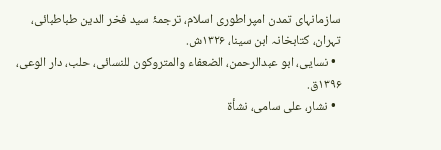سازمانہای تمدن ‌‌امپراطوری‌ اسلام، ترجمۂ سید فخر الدین طباطبائی، تہران،‌ کتابخانہ ابن سینا، ۱۳۲۶‌ش.
  • نسایی، ابو عبدالرحمن، الضعفاء والمتروكون للنسائی، حلب، دار الوعی، ۱۳۹۶ق.
  • نشار، علی سامی، نشأۃ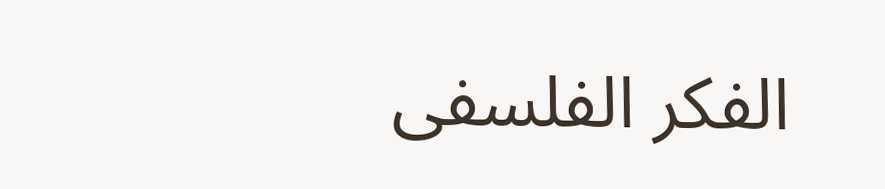الفکر الفلسفی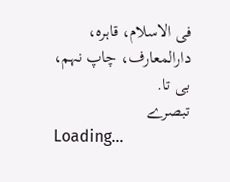فی الاسلام، قاہرہ، دارالمعارف، چاپ نہم، بی تا.
تبصرے
Loading...